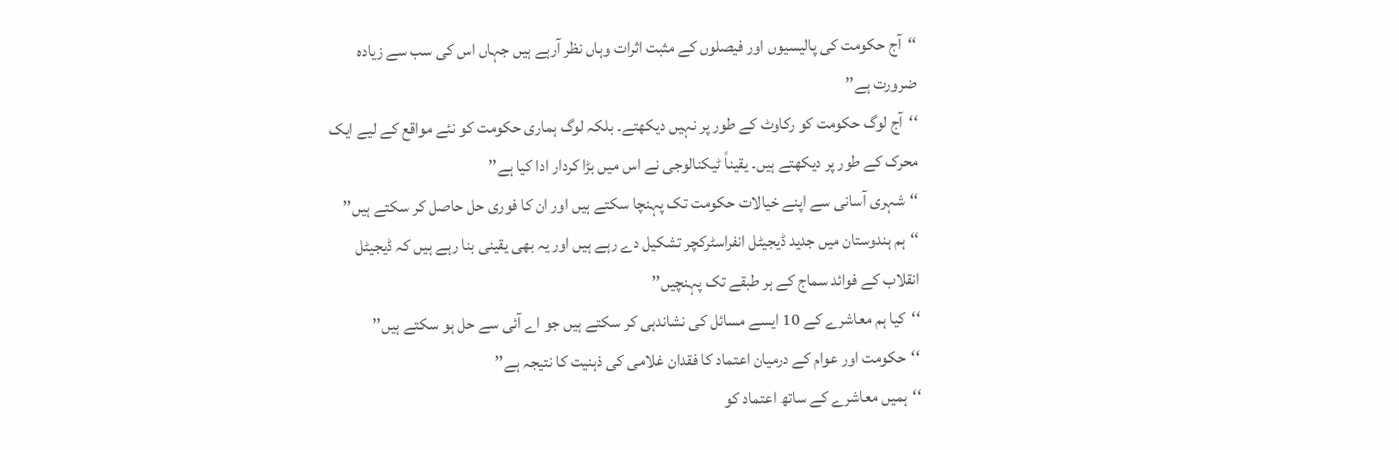‘‘آج حکومت کی پالیسیوں اور فیصلوں کے مثبت اثرات وہاں نظر آرہے ہیں جہاں اس کی سب سے زیادہ ضرورت ہے’’
‘‘آج لوگ حکومت کو رکاوٹ کے طور پر نہیں دیکھتے۔ بلکہ لوگ ہماری حکومت کو نئے مواقع کے لیے ایک محرک کے طور پر دیکھتے ہیں۔ یقیناً ٹیکنالوجی نے اس میں بڑا کردار ادا کیا ہے’’
‘‘شہری آسانی سے اپنے خیالات حکومت تک پہنچا سکتے ہیں اور ان کا فوری حل حاصل کر سکتے ہیں’’
‘‘ہم ہندوستان میں جدید ڈیجیٹل انفراسٹرکچر تشکیل دے رہے ہیں اور یہ بھی یقینی بنا رہے ہیں کہ ڈیجیٹل انقلاب کے فوائد سماج کے ہر طبقے تک پہنچیں’’
‘‘کیا ہم معاشرے کے 10 ایسے مسائل کی نشاندہی کر سکتے ہیں جو اے آئی سے حل ہو سکتے ہیں’’
‘‘حکومت اور عوام کے درمیان اعتماد کا فقدان غلامی کی ذہنیت کا نتیجہ ہے’’
‘‘ہمیں معاشرے کے ساتھ اعتماد کو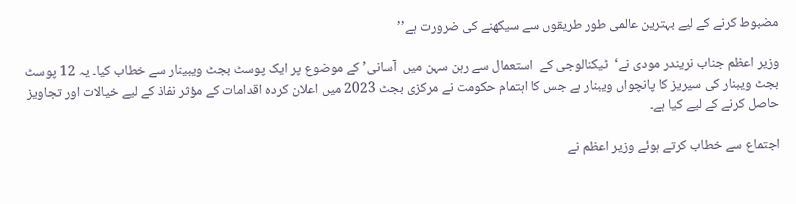مضبوط کرنے کے لیے بہترین عالمی طور طریقوں سے سیکھنے کی ضرورت ہے’’

وزیر اعظم جناب نریندر مودی نے‘  ٹیکنالوجی کے  استعمال سے رہن سہن میں  آسانی’ کے موضوع پر ایک پوسٹ بجٹ ویبینار سے خطاب کیا۔ یہ 12 پوسٹ بجٹ ویبنار کی سیریز کا پانچواں ویبنار ہے جس کا اہتمام حکومت نے مرکزی بجٹ 2023 میں اعلان کردہ اقدامات کے مؤثر نفاذ کے لیے خیالات اور تجاویز حاصل کرنے کے لیے کیا ہے۔

اجتماع سے خطاب کرتے ہوئے وزیر اعظم نے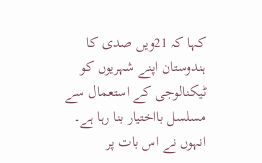کہا کہ 21ویں صدی کا ہندوستان اپنے شہریوں کو ٹیکنالوجی کے استعمال سے مسلسل بااختیار بنا رہا ہے۔ انہوں نے اس بات پر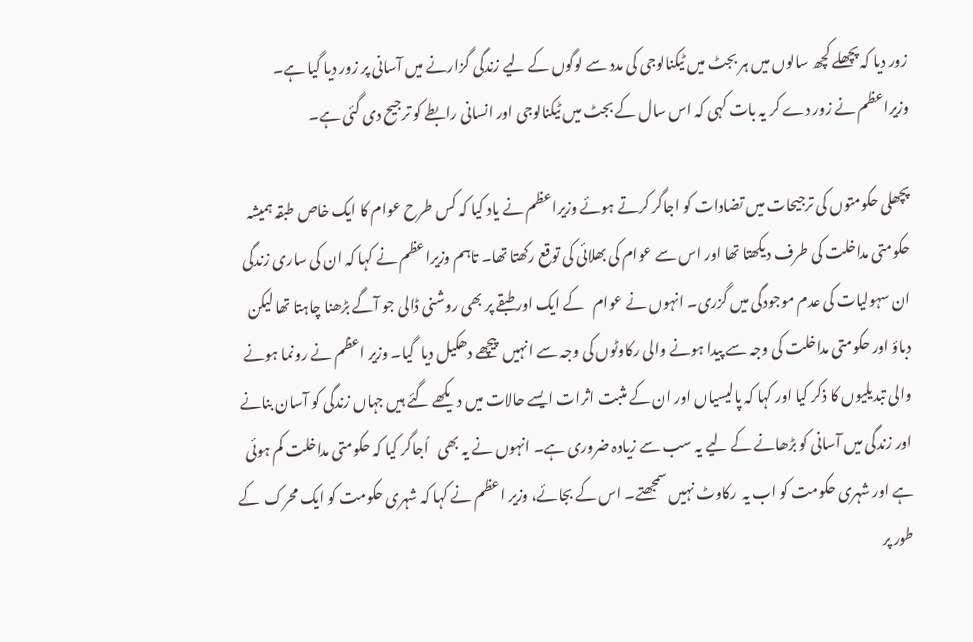زور دیا کہ پچھلے کچھ سالوں میں ہر بجٹ میں ٹیکنالوجی کی مدد سے لوگوں کے لیے زندگی گزارنے میں آسانی پر زور دیا گیا ہے۔ وزیراعظم نے زور دے کر یہ بات کہی کہ اس سال کے بجٹ میں ٹیکنالوجی اور انسانی رابطے کو ترجیح دی گئی ہے۔

پچھلی حکومتوں کی ترجیحات میں تضادات کو اجاگر کرتے ہوئے وزیراعظم نے یاد کیا کہ کس طرح عوام کا ایک خاص طبقہ ہمیشہ حکومتی مداخلت کی طرف دیکھتا تھا اور اس سے عوام کی بھلائی کی توقع رکھتا تھا۔ تاہم وزیراعظم نے کہا کہ ان کی ساری زندگی ان سہولیات کی عدم موجودگی میں گزری۔ انہوں نے عوام   کے ایک اور طبقے پر بھی روشنی ڈالی جو آگے بڑھنا چاہتا تھا لیکن دباؤ اور حکومتی مداخلت کی وجہ سے پیدا ہونے والی رکاوٹوں کی وجہ سے انہیں  پیچھے دھکیل دیا  گیا۔ وزیر اعظم نے رونما ہونے والی تبدیلیوں کا ذکر کیا اور کہا کہ پالیسیاں اور ان کے مثبت اثرات ایسے حالات میں دیکھے گئے ہیں جہاں زندگی کو آسان بنانے اور زندگی میں آسانی کو بڑھانے کے لیے یہ سب سے زیادہ ضروری ہے۔ انہوں نے یہ بھی   اُجاگر کیا کہ حکومتی مداخلت کم ہوئی ہے اور شہری حکومت کو اب یہ  رکاوٹ نہیں سمجھتے۔ اس کے بجائے، وزیر اعظم نے کہا کہ شہری حکومت کو ایک محرک  کے طور پر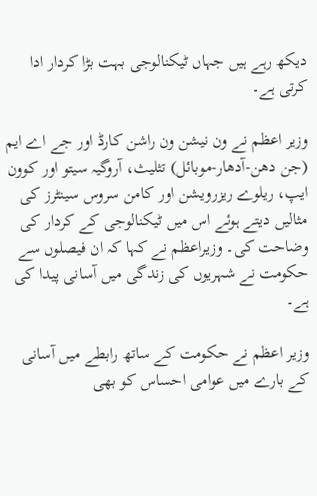دیکھ رہے ہیں جہاں ٹیکنالوجی بہت بڑا کردار ادا کرتی ہے۔

وزیر اعظم نے ون نیشن ون راشن کارڈ اور جے اے ایم (جن دھن-آدھار-موبائل) تثلیث، آروگیہ سیتو اور کوون ایپ، ریلوے ریزرویشن اور کامن سروس سینٹرز کی مثالیں دیتے ہوئے اس میں ٹیکنالوجی کے کردار کی وضاحت کی۔ وزیراعظم نے کہا کہ ان فیصلوں سے حکومت نے شہریوں کی زندگی میں آسانی پیدا کی ہے۔

وزیر اعظم نے حکومت کے ساتھ رابطے میں آسانی کے بارے میں عوامی احساس کو بھی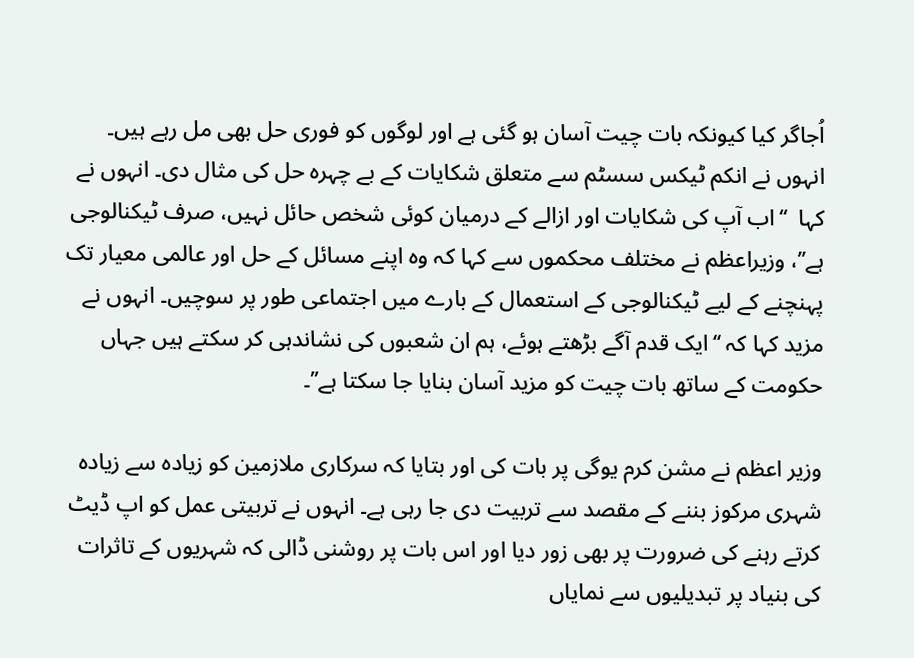اُجاگر کیا کیونکہ بات چیت آسان ہو گئی ہے اور لوگوں کو فوری حل بھی مل رہے ہیں۔ انہوں نے انکم ٹیکس سسٹم سے متعلق شکایات کے بے چہرہ حل کی مثال دی۔ انہوں نے کہا  ‘‘اب آپ کی شکایات اور ازالے کے درمیان کوئی شخص حائل نہیں، صرف ٹیکنالوجی ہے’’، وزیراعظم نے مختلف محکموں سے کہا کہ وہ اپنے مسائل کے حل اور عالمی معیار تک پہنچنے کے لیے ٹیکنالوجی کے استعمال کے بارے میں اجتماعی طور پر سوچیں۔ انہوں نے مزید کہا کہ ‘‘ایک قدم آگے بڑھتے ہوئے، ہم ان شعبوں کی نشاندہی کر سکتے ہیں جہاں حکومت کے ساتھ بات چیت کو مزید آسان بنایا جا سکتا ہے’’۔

وزیر اعظم نے مشن کرم یوگی پر بات کی اور بتایا کہ سرکاری ملازمین کو زیادہ سے زیادہ شہری مرکوز بننے کے مقصد سے تربیت دی جا رہی ہے۔ انہوں نے تربیتی عمل کو اپ ڈیٹ کرتے رہنے کی ضرورت پر بھی زور دیا اور اس بات پر روشنی ڈالی کہ شہریوں کے تاثرات کی بنیاد پر تبدیلیوں سے نمایاں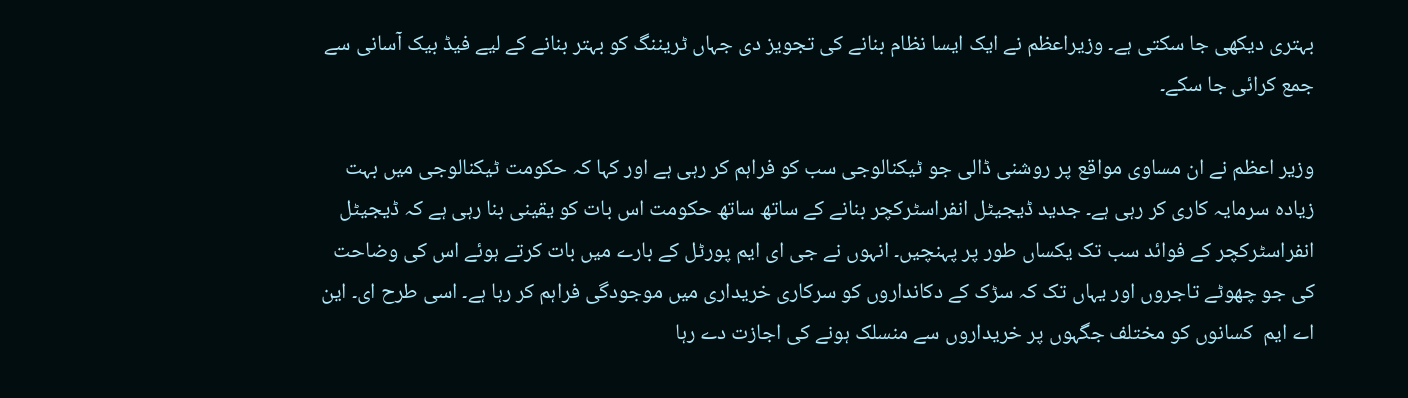بہتری دیکھی جا سکتی ہے۔ وزیراعظم نے ایک ایسا نظام بنانے کی تجویز دی جہاں ٹریننگ کو بہتر بنانے کے لیے فیڈ بیک آسانی سے جمع کرائی جا سکے۔

وزیر اعظم نے ان مساوی مواقع پر روشنی ڈالی جو ٹیکنالوجی سب کو فراہم کر رہی ہے اور کہا کہ حکومت ٹیکنالوجی میں بہت زیادہ سرمایہ کاری کر رہی ہے۔ جدید ڈیجیٹل انفراسٹرکچر بنانے کے ساتھ ساتھ حکومت اس بات کو یقینی بنا رہی ہے کہ ڈیجیٹل انفراسٹرکچر کے فوائد سب تک یکساں طور پر پہنچیں۔ انہوں نے جی ای ایم پورٹل کے بارے میں بات کرتے ہوئے اس کی وضاحت کی جو چھوٹے تاجروں اور یہاں تک کہ سڑک کے دکانداروں کو سرکاری خریداری میں موجودگی فراہم کر رہا ہے۔ اسی طرح ای۔ این اے ایم  کسانوں کو مختلف جگہوں پر خریداروں سے منسلک ہونے کی اجازت دے رہا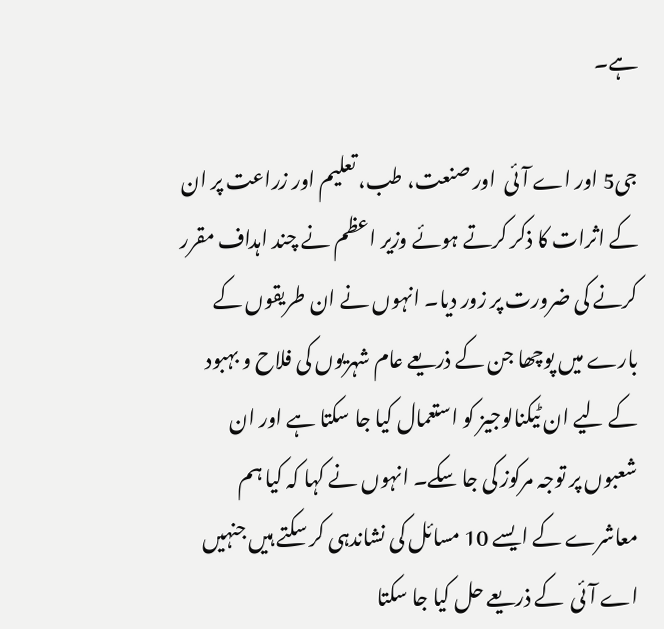ہے۔

جی5 اور اے آئی  اور صنعت، طب، تعلیم اور زراعت پر ان کے اثرات کا ذکر کرتے ہوئے وزیر اعظم نے چند اہداف مقرر کرنے کی ضرورت پر زور دیا۔ انہوں نے ان طریقوں کے بارے میں پوچھا جن کے ذریعے عام شہریوں کی فلاح و بہبود کے لیے ان ٹیکنالوجیز کو استعمال کیا جا سکتا ہے اور ان شعبوں پر توجہ مرکوز کی جا سکے۔ انہوں نے کہا کہ کیا ہم معاشرے کے ایسے 10 مسائل کی نشاندہی کر سکتے ہیں جنہیں اے آئی  کے ذریعے حل کیا جا سکتا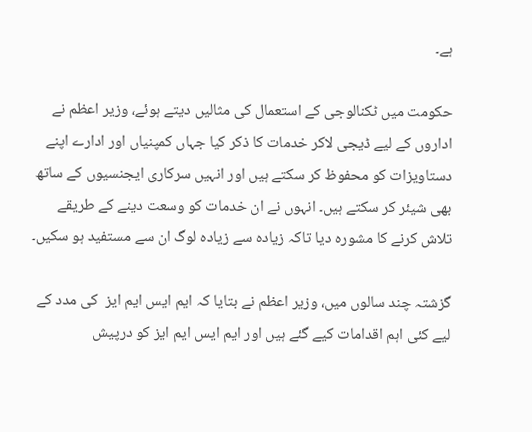ہے۔

حکومت میں ٹکنالوجی کے استعمال کی مثالیں دیتے ہوئے، وزیر اعظم نے اداروں کے لیے ڈیجی لاکر خدمات کا ذکر کیا جہاں کمپنیاں اور ادارے اپنے دستاویزات کو محفوظ کر سکتے ہیں اور انہیں سرکاری ایجنسیوں کے ساتھ بھی شیئر کر سکتے ہیں۔ انہوں نے ان خدمات کو وسعت دینے کے طریقے تلاش کرنے کا مشورہ دیا تاکہ زیادہ سے زیادہ لوگ ان سے مستفید ہو سکیں۔

گزشتہ چند سالوں میں، وزیر اعظم نے بتایا کہ ایم ایس ایم ایز  کی مدد کے لیے کئی اہم اقدامات کیے گئے ہیں اور ایم ایس ایم ایز کو درپیش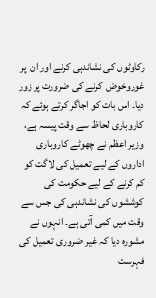رکاوٹوں کی نشاندہی کرنے اور ان  پر غوروخوض  کرنے کی ضرورت پر زور دیا۔ اس بات کو اجاگر کرتے ہوئے کہ کاروباری لحاظ سے وقت پیسہ ہے، وزیر اعظم نے چھوٹے کاروباری اداروں کے لیے تعمیل کی لاگت کو کم کرنے کے لیے حکومت کی کوششوں کی نشاندہی کی جس سے وقت میں کمی آتی ہے۔ انہوں نے مشورہ دیا کہ غیر ضروری تعمیل کی فہرست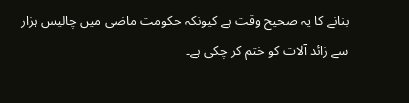بنانے کا یہ صحیح وقت ہے کیونکہ حکومت ماضی میں چالیس ہزار سے زائد آلات کو ختم کر چکی ہے۔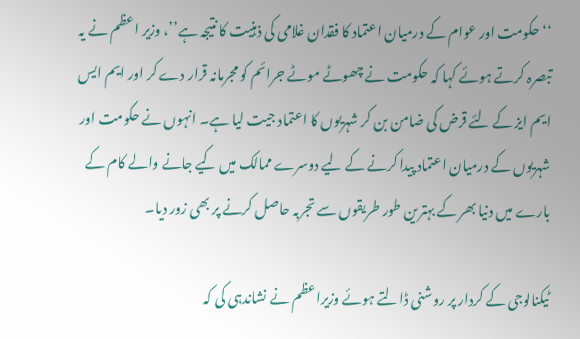‘‘حکومت اور عوام کے درمیان اعتماد کا فقدان غلامی کی ذہنیت کا نتیجہ ہے’’، وزیر اعظم نے یہ تبصرہ کرتے ہوئے کہا کہ حکومت نے چھوٹے موٹے جرائم کو مجرمانہ قرار دے کر اور ایم ایس ایم ایز کے لئے قرض کی ضامن بن کر شہریوں کا اعتماد جیت لیا ہے۔ انہوں نے حکومت اور شہریوں کے درمیان اعتماد پیدا کرنے کے لیے دوسرے ممالک میں کیے جانے والے کام کے بارے میں دنیا بھر کے بہترین طور طریقوں سے تجربہ حاصل کرنے پر بھی زور دیا۔

ٹیکنالوجی کے کردار پر روشنی ڈالتے ہوئے وزیراعظم نے نشاندہی کی کہ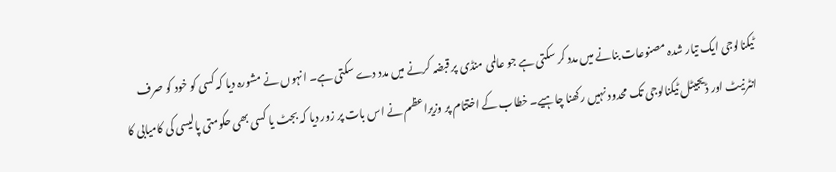ٹیکنالوجی ایک تیار شدہ مصنوعات بنانے میں مدد کر سکتی ہے جو عالمی منڈی پر قبضہ کرنے میں مدد دے سکتی ہے۔ انہوں نے مشورہ دیا کہ کسی کو خود کو صرف انٹرنیٹ اور ڈیجیٹل ٹیکنالوجی تک محدود نہیں رکھنا چاہیے۔ خطاب کے اختتام پر وزیراعظم نے اس بات پر زور دیا کہ بجٹ یا کسی بھی حکومتی پالیسی کی کامیابی کا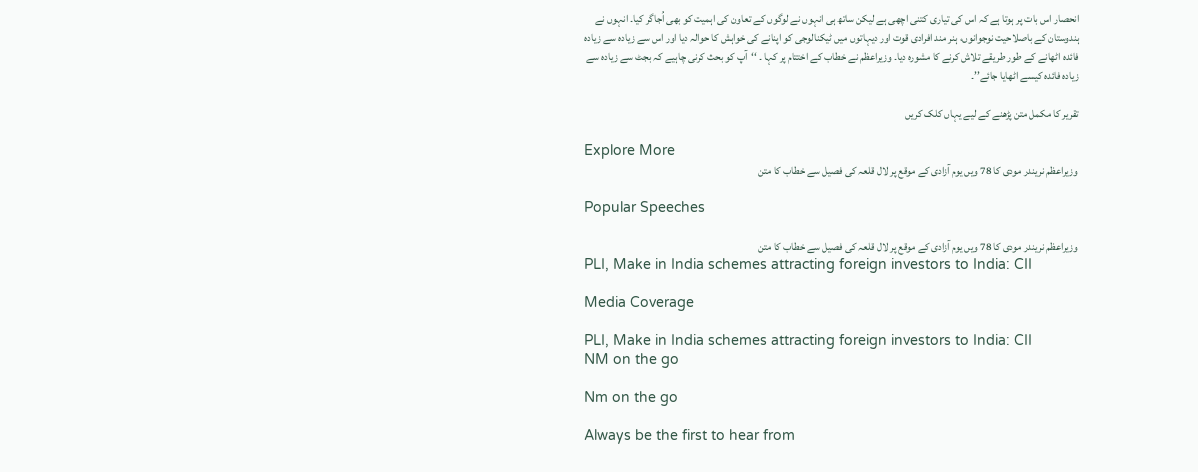انحصار اس بات پر ہوتا ہے کہ اس کی تیاری کتنی اچھی ہے لیکن ساتھ ہی انہوں نے لوگوں کے تعاون کی اہمیت کو بھی اُجاگر کیا۔ انہوں نے ہندوستان کے باصلاحیت نوجوانوں، ہنر مند افرادی قوت اور دیہاتوں میں ٹیکنالوجی کو اپنانے کی خواہش کا حوالہ دیا اور اس سے زیادہ سے زیادہ فائدہ اٹھانے کے طور طریقے تلاش کرنے کا مشورہ دیا۔ وزیراعظم نے خطاب کے اختتام پر کہا ۔ ‘‘آپ کو بحث کرنی چاہیے کہ بجٹ سے زیادہ سے زیادہ فائدہ کیسے اٹھایا جائے’’۔

تقریر کا مکمل متن پڑھنے کے لیے یہاں کلک کریں

Explore More
وزیراعظم نریندر مودی کا 78 ویں یوم آزادی کے موقع پر لال قلعہ کی فصیل سے خطاب کا متن

Popular Speeches

وزیراعظم نریندر مودی کا 78 ویں یوم آزادی کے موقع پر لال قلعہ کی فصیل سے خطاب کا متن
PLI, Make in India schemes attracting foreign investors to India: CII

Media Coverage

PLI, Make in India schemes attracting foreign investors to India: CII
NM on the go

Nm on the go

Always be the first to hear from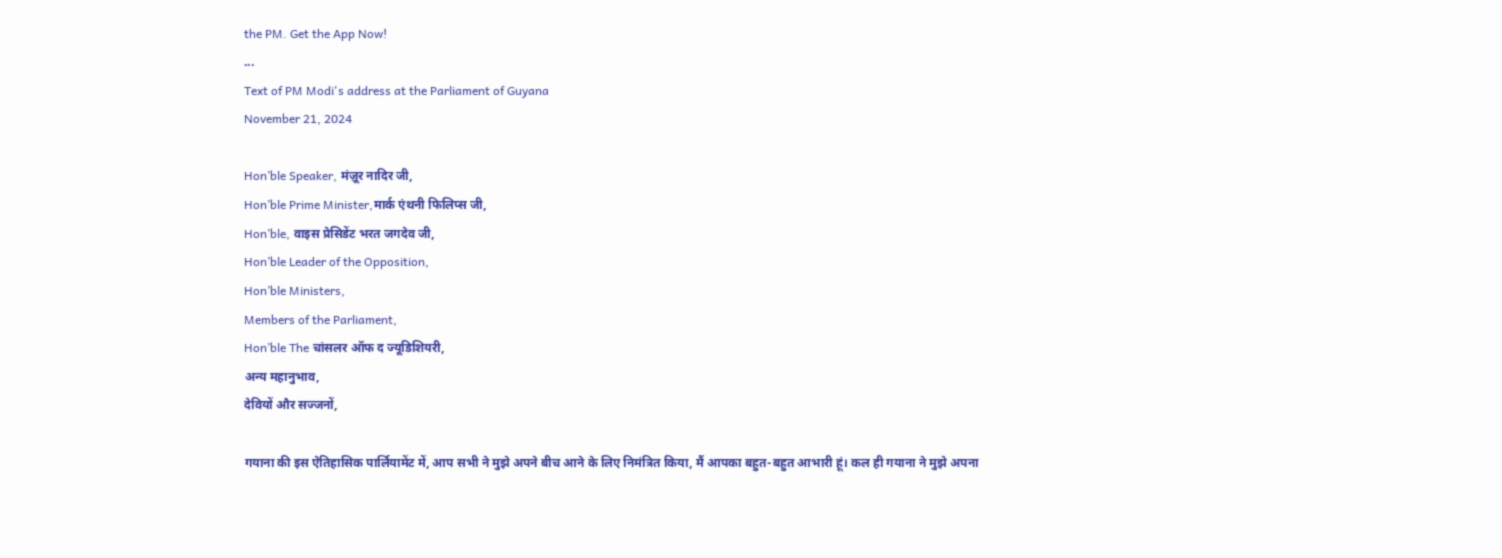the PM. Get the App Now!
...
Text of PM Modi's address at the Parliament of Guyana
November 21, 2024

Hon’ble Speaker, मंज़ूर नादिर जी,
Hon’ble Prime Minister,मार्क एंथनी फिलिप्स जी,
Hon’ble, वाइस प्रेसिडेंट भरत जगदेव जी,
Hon’ble Leader of the Opposition,
Hon’ble Ministers,
Members of the Parliament,
Hon’ble The चांसलर ऑफ द ज्यूडिशियरी,
अन्य महानुभाव,
देवियों और सज्जनों,

गयाना की इस ऐतिहासिक पार्लियामेंट में, आप सभी ने मुझे अपने बीच आने के लिए निमंत्रित किया, मैं आपका बहुत-बहुत आभारी हूं। कल ही गयाना ने मुझे अपना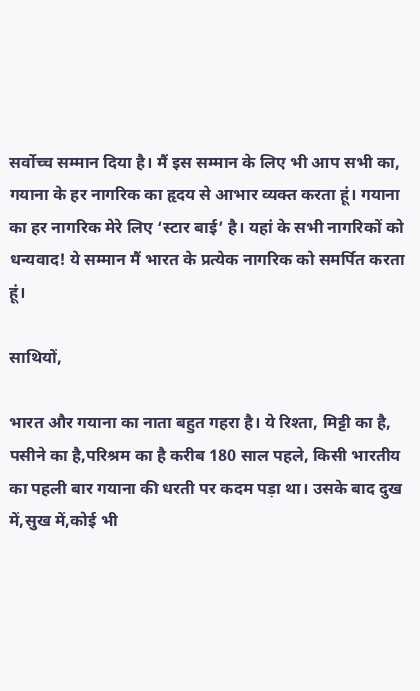सर्वोच्च सम्मान दिया है। मैं इस सम्मान के लिए भी आप सभी का, गयाना के हर नागरिक का हृदय से आभार व्यक्त करता हूं। गयाना का हर नागरिक मेरे लिए ‘स्टार बाई’ है। यहां के सभी नागरिकों को धन्यवाद! ये सम्मान मैं भारत के प्रत्येक नागरिक को समर्पित करता हूं।

साथियों,

भारत और गयाना का नाता बहुत गहरा है। ये रिश्ता, मिट्टी का है, पसीने का है,परिश्रम का है करीब 180 साल पहले, किसी भारतीय का पहली बार गयाना की धरती पर कदम पड़ा था। उसके बाद दुख में,सुख में,कोई भी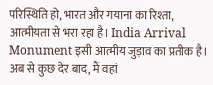परिस्थिति हो, भारत और गयाना का रिश्ता, आत्मीयता से भरा रहा है। India Arrival Monument इसी आत्मीय जुड़ाव का प्रतीक है। अब से कुछ देर बाद, मैं वहां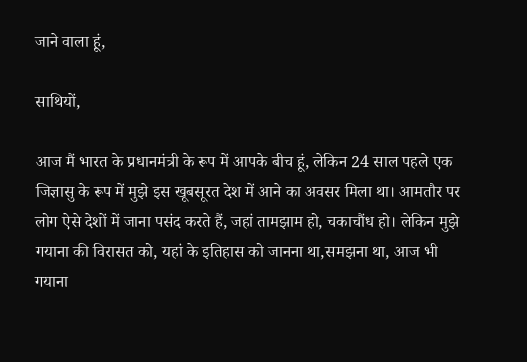जाने वाला हूं,

साथियों,

आज मैं भारत के प्रधानमंत्री के रूप में आपके बीच हूं, लेकिन 24 साल पहले एक जिज्ञासु के रूप में मुझे इस खूबसूरत देश में आने का अवसर मिला था। आमतौर पर लोग ऐसे देशों में जाना पसंद करते हैं, जहां तामझाम हो, चकाचौंध हो। लेकिन मुझे गयाना की विरासत को, यहां के इतिहास को जानना था,समझना था, आज भी गयाना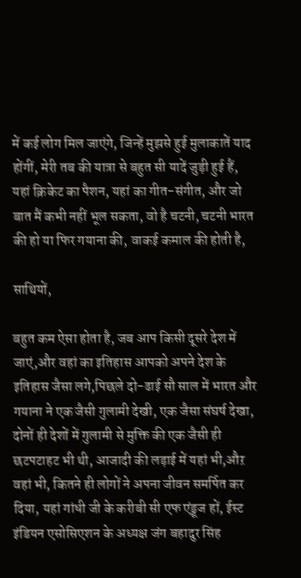में कई लोग मिल जाएंगे, जिन्हें मुझसे हुई मुलाकातें याद होंगीं, मेरी तब की यात्रा से बहुत सी यादें जुड़ी हुई हैं, यहां क्रिकेट का पैशन, यहां का गीत-संगीत, और जो बात मैं कभी नहीं भूल सकता, वो है चटनी, चटनी भारत की हो या फिर गयाना की, वाकई कमाल की होती है,

साथियों,

बहुत कम ऐसा होता है, जब आप किसी दूसरे देश में जाएं,और वहां का इतिहास आपको अपने देश के इतिहास जैसा लगे,पिछले दो-ढाई सौ साल में भारत और गयाना ने एक जैसी गुलामी देखी, एक जैसा संघर्ष देखा, दोनों ही देशों में गुलामी से मुक्ति की एक जैसी ही छटपटाहट भी थी, आजादी की लड़ाई में यहां भी,औऱ वहां भी, कितने ही लोगों ने अपना जीवन समर्पित कर दिया, यहां गांधी जी के करीबी सी एफ एंड्रूज हों, ईस्ट इंडियन एसोसिएशन के अध्यक्ष जंग बहादुर सिंह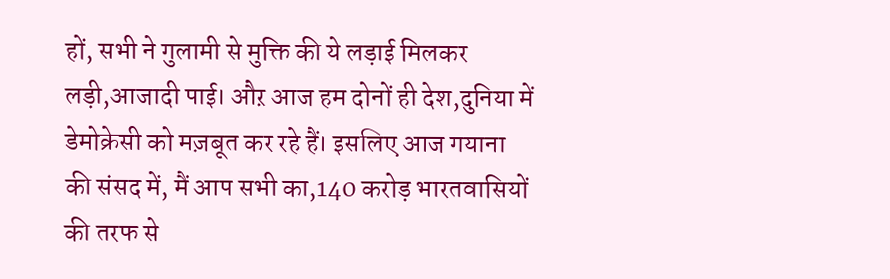हों, सभी ने गुलामी से मुक्ति की ये लड़ाई मिलकर लड़ी,आजादी पाई। औऱ आज हम दोनों ही देश,दुनिया में डेमोक्रेसी को मज़बूत कर रहे हैं। इसलिए आज गयाना की संसद में, मैं आप सभी का,140 करोड़ भारतवासियों की तरफ से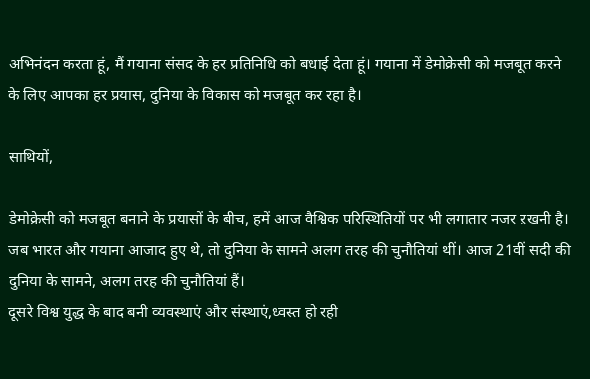अभिनंदन करता हूं, मैं गयाना संसद के हर प्रतिनिधि को बधाई देता हूं। गयाना में डेमोक्रेसी को मजबूत करने के लिए आपका हर प्रयास, दुनिया के विकास को मजबूत कर रहा है।

साथियों,

डेमोक्रेसी को मजबूत बनाने के प्रयासों के बीच, हमें आज वैश्विक परिस्थितियों पर भी लगातार नजर ऱखनी है। जब भारत और गयाना आजाद हुए थे, तो दुनिया के सामने अलग तरह की चुनौतियां थीं। आज 21वीं सदी की दुनिया के सामने, अलग तरह की चुनौतियां हैं।
दूसरे विश्व युद्ध के बाद बनी व्यवस्थाएं और संस्थाएं,ध्वस्त हो रही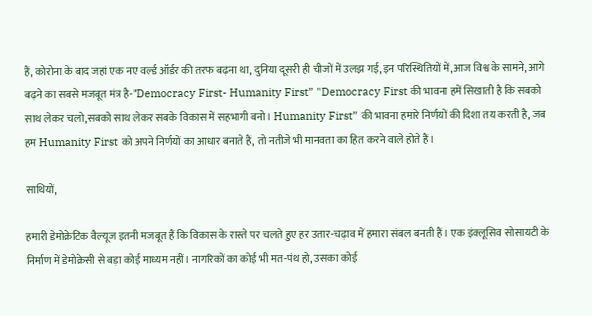हैं, कोरोना के बाद जहां एक नए वर्ल्ड ऑर्डर की तरफ बढ़ना था, दुनिया दूसरी ही चीजों में उलझ गई, इन परिस्थितियों में,आज विश्व के सामने, आगे बढ़ने का सबसे मजबूत मंत्र है-"Democracy First- Humanity First” "Democracy First की भावना हमें सिखाती है कि सबको साथ लेकर चलो,सबको साथ लेकर सबके विकास में सहभागी बनो। Humanity First” की भावना हमारे निर्णयों की दिशा तय करती है, जब हम Humanity First को अपने निर्णयों का आधार बनाते हैं, तो नतीजे भी मानवता का हित करने वाले होते हैं।

साथियों,

हमारी डेमोक्रेटिक वैल्यूज इतनी मजबूत हैं कि विकास के रास्ते पर चलते हुए हर उतार-चढ़ाव में हमारा संबल बनती हैं। एक इंक्लूसिव सोसायटी के निर्माण में डेमोक्रेसी से बड़ा कोई माध्यम नहीं। नागरिकों का कोई भी मत-पंथ हो, उसका कोई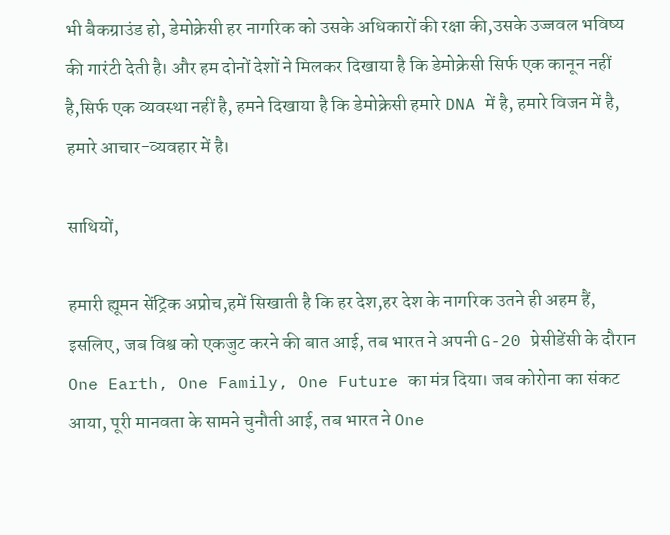भी बैकग्राउंड हो, डेमोक्रेसी हर नागरिक को उसके अधिकारों की रक्षा की,उसके उज्जवल भविष्य की गारंटी देती है। और हम दोनों देशों ने मिलकर दिखाया है कि डेमोक्रेसी सिर्फ एक कानून नहीं है,सिर्फ एक व्यवस्था नहीं है, हमने दिखाया है कि डेमोक्रेसी हमारे DNA में है, हमारे विजन में है, हमारे आचार-व्यवहार में है।

साथियों,

हमारी ह्यूमन सेंट्रिक अप्रोच,हमें सिखाती है कि हर देश,हर देश के नागरिक उतने ही अहम हैं, इसलिए, जब विश्व को एकजुट करने की बात आई, तब भारत ने अपनी G-20 प्रेसीडेंसी के दौरान One Earth, One Family, One Future का मंत्र दिया। जब कोरोना का संकट आया, पूरी मानवता के सामने चुनौती आई, तब भारत ने One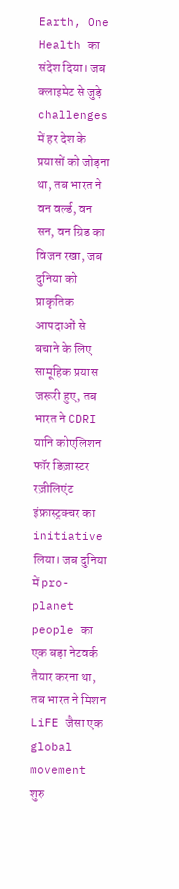Earth, One Health का संदेश दिया। जब क्लाइमेट से जुड़े challenges में हर देश के प्रयासों को जोड़ना था, तब भारत ने वन वर्ल्ड, वन सन, वन ग्रिड का विजन रखा, जब दुनिया को प्राकृतिक आपदाओं से बचाने के लिए सामूहिक प्रयास जरूरी हुए, तब भारत ने CDRI यानि कोएलिशन फॉर डिज़ास्टर रज़ीलिएंट इंफ्रास्ट्रक्चर का initiative लिया। जब दुनिया में pro-planet people का एक बड़ा नेटवर्क तैयार करना था, तब भारत ने मिशन LiFE जैसा एक global movement शुरु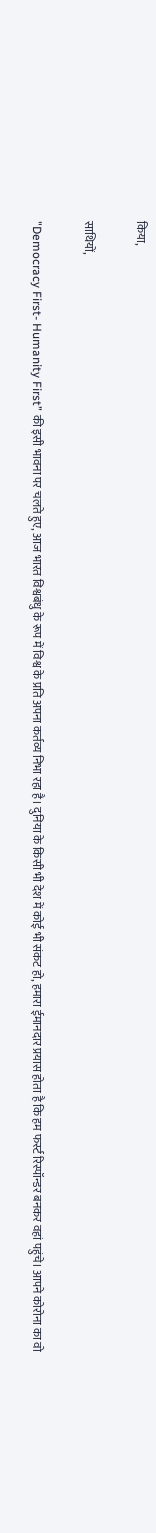किया,

साथियों,

"Democracy First- Humanity First” की इसी भावना पर चलते हुए, आज भारत विश्वबंधु के रूप में विश्व के प्रति अपना कर्तव्य निभा रहा है। दुनिया के किसी भी देश में कोई भी संकट हो, हमारा ईमानदार प्रयास होता है कि हम फर्स्ट रिस्पॉन्डर बनकर वहां पहुंचे। आपने कोरोना का वो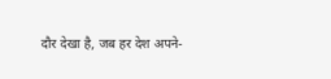दौर देखा है, जब हर देश अपने-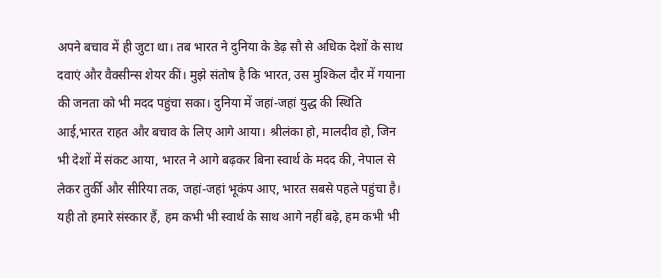अपने बचाव में ही जुटा था। तब भारत ने दुनिया के डेढ़ सौ से अधिक देशों के साथ दवाएं और वैक्सीन्स शेयर कीं। मुझे संतोष है कि भारत, उस मुश्किल दौर में गयाना की जनता को भी मदद पहुंचा सका। दुनिया में जहां-जहां युद्ध की स्थिति आई,भारत राहत और बचाव के लिए आगे आया। श्रीलंका हो, मालदीव हो, जिन भी देशों में संकट आया, भारत ने आगे बढ़कर बिना स्वार्थ के मदद की, नेपाल से लेकर तुर्की और सीरिया तक, जहां-जहां भूकंप आए, भारत सबसे पहले पहुंचा है। यही तो हमारे संस्कार हैं, हम कभी भी स्वार्थ के साथ आगे नहीं बढ़े, हम कभी भी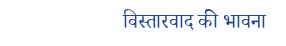विस्तारवाद की भावना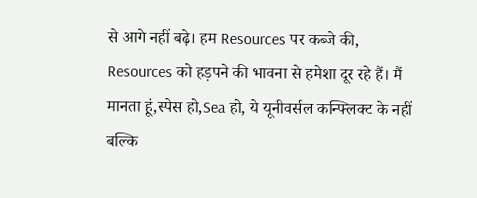से आगे नहीं बढ़े। हम Resources पर कब्जे की, Resources को हड़पने की भावना से हमेशा दूर रहे हैं। मैं मानता हूं,स्पेस हो,Sea हो, ये यूनीवर्सल कन्फ्लिक्ट के नहीं बल्कि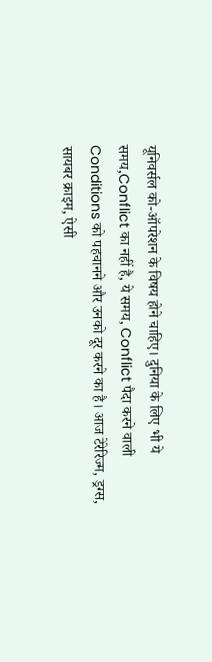यूनिवर्सल को-ऑपरेशन के विषय होने चाहिए। दुनिया के लिए भी ये समय,Conflict का नहीं है, ये समय, Conflict पैदा करने वाली Conditions को पहचानने और उनको दूर करने का है। आज टेरेरिज्म, ड्रग्स, सायबर क्राइम, ऐसी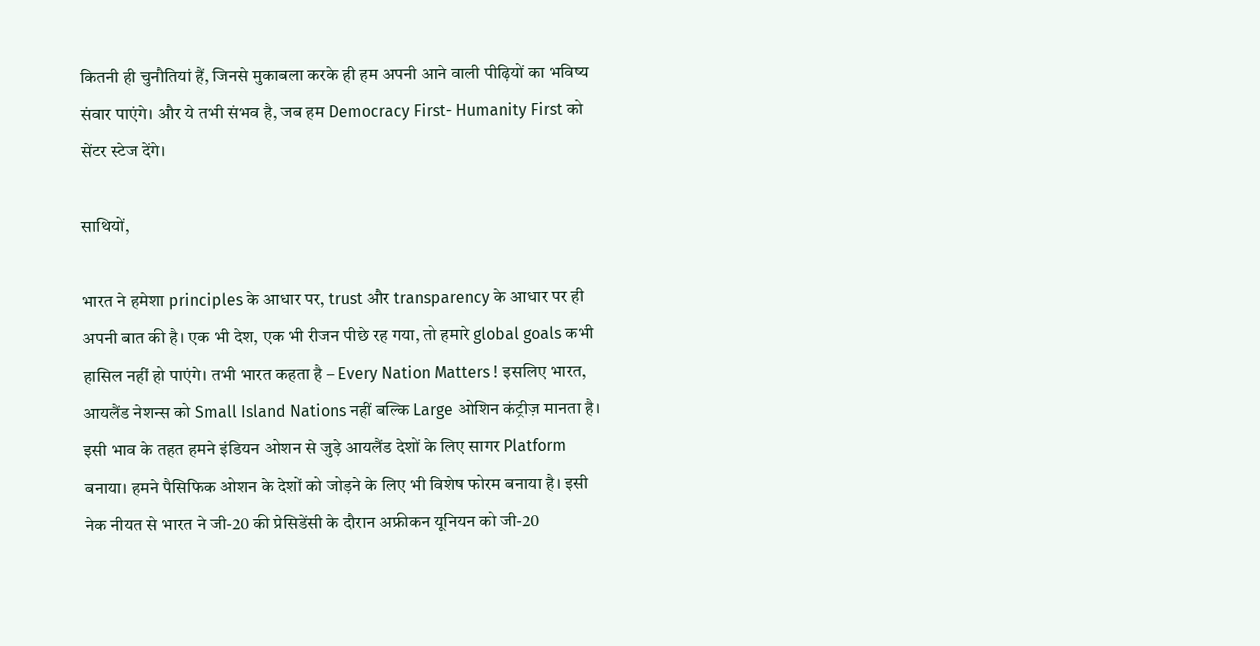कितनी ही चुनौतियां हैं, जिनसे मुकाबला करके ही हम अपनी आने वाली पीढ़ियों का भविष्य संवार पाएंगे। और ये तभी संभव है, जब हम Democracy First- Humanity First को सेंटर स्टेज देंगे।

साथियों,

भारत ने हमेशा principles के आधार पर, trust और transparency के आधार पर ही अपनी बात की है। एक भी देश, एक भी रीजन पीछे रह गया, तो हमारे global goals कभी हासिल नहीं हो पाएंगे। तभी भारत कहता है – Every Nation Matters ! इसलिए भारत, आयलैंड नेशन्स को Small Island Nations नहीं बल्कि Large ओशिन कंट्रीज़ मानता है। इसी भाव के तहत हमने इंडियन ओशन से जुड़े आयलैंड देशों के लिए सागर Platform बनाया। हमने पैसिफिक ओशन के देशों को जोड़ने के लिए भी विशेष फोरम बनाया है। इसी नेक नीयत से भारत ने जी-20 की प्रेसिडेंसी के दौरान अफ्रीकन यूनियन को जी-20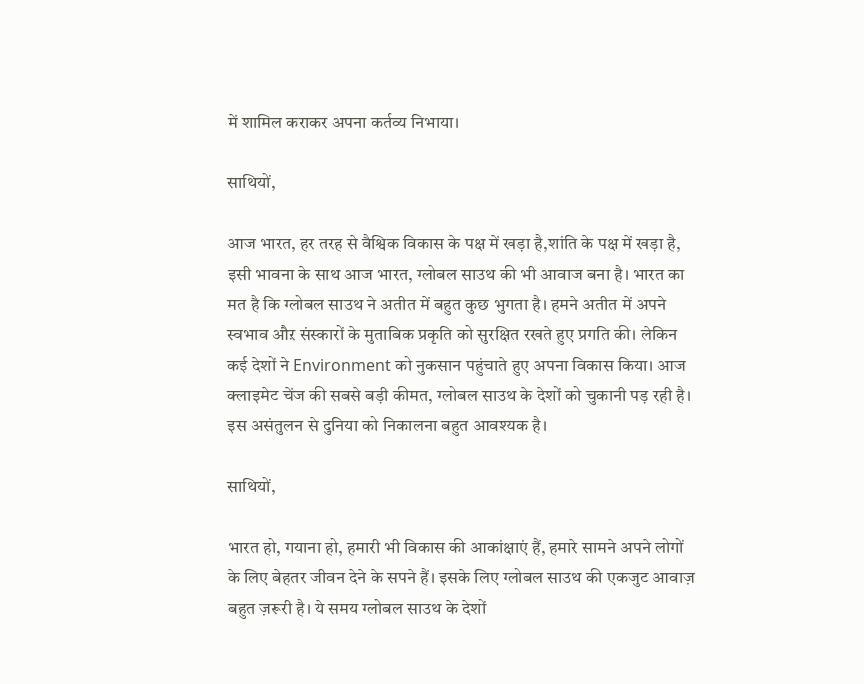में शामिल कराकर अपना कर्तव्य निभाया।

साथियों,

आज भारत, हर तरह से वैश्विक विकास के पक्ष में खड़ा है,शांति के पक्ष में खड़ा है, इसी भावना के साथ आज भारत, ग्लोबल साउथ की भी आवाज बना है। भारत का मत है कि ग्लोबल साउथ ने अतीत में बहुत कुछ भुगता है। हमने अतीत में अपने स्वभाव औऱ संस्कारों के मुताबिक प्रकृति को सुरक्षित रखते हुए प्रगति की। लेकिन कई देशों ने Environment को नुकसान पहुंचाते हुए अपना विकास किया। आज क्लाइमेट चेंज की सबसे बड़ी कीमत, ग्लोबल साउथ के देशों को चुकानी पड़ रही है। इस असंतुलन से दुनिया को निकालना बहुत आवश्यक है।

साथियों,

भारत हो, गयाना हो, हमारी भी विकास की आकांक्षाएं हैं, हमारे सामने अपने लोगों के लिए बेहतर जीवन देने के सपने हैं। इसके लिए ग्लोबल साउथ की एकजुट आवाज़ बहुत ज़रूरी है। ये समय ग्लोबल साउथ के देशों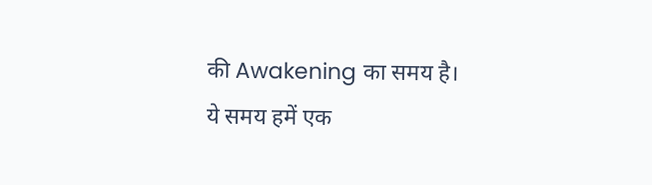की Awakening का समय है। ये समय हमें एक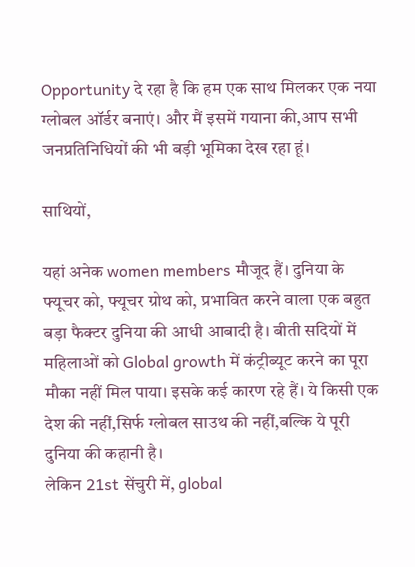Opportunity दे रहा है कि हम एक साथ मिलकर एक नया ग्लोबल ऑर्डर बनाएं। और मैं इसमें गयाना की,आप सभी जनप्रतिनिधियों की भी बड़ी भूमिका देख रहा हूं।

साथियों,

यहां अनेक women members मौजूद हैं। दुनिया के फ्यूचर को, फ्यूचर ग्रोथ को, प्रभावित करने वाला एक बहुत बड़ा फैक्टर दुनिया की आधी आबादी है। बीती सदियों में महिलाओं को Global growth में कंट्रीब्यूट करने का पूरा मौका नहीं मिल पाया। इसके कई कारण रहे हैं। ये किसी एक देश की नहीं,सिर्फ ग्लोबल साउथ की नहीं,बल्कि ये पूरी दुनिया की कहानी है।
लेकिन 21st सेंचुरी में, global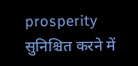prosperity सुनिश्चित करने में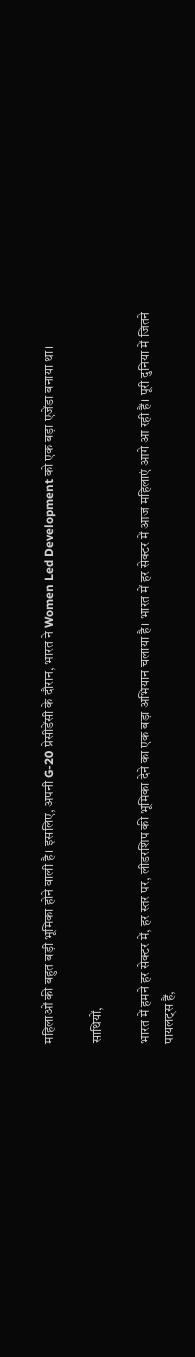महिलाओं की बहुत बड़ी भूमिका होने वाली है। इसलिए, अपनी G-20 प्रेसीडेंसी के दौरान, भारत ने Women Led Development को एक बड़ा एजेंडा बनाया था।

साथियों,

भारत में हमने हर सेक्टर में, हर स्तर पर, लीडरशिप की भूमिका देने का एक बड़ा अभियान चलाया है। भारत में हर सेक्टर में आज महिलाएं आगे आ रही हैं। पूरी दुनिया में जितने पायलट्स हैं,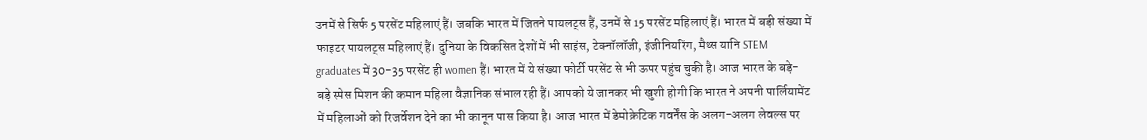उनमें से सिर्फ 5 परसेंट महिलाएं हैं। जबकि भारत में जितने पायलट्स हैं, उनमें से 15 परसेंट महिलाएं हैं। भारत में बड़ी संख्या में फाइटर पायलट्स महिलाएं हैं। दुनिया के विकसित देशों में भी साइंस, टेक्नॉलॉजी, इंजीनियरिंग, मैथ्स यानि STEM graduates में 30-35 परसेंट ही women हैं। भारत में ये संख्या फोर्टी परसेंट से भी ऊपर पहुंच चुकी है। आज भारत के बड़े-बड़े स्पेस मिशन की कमान महिला वैज्ञानिक संभाल रही हैं। आपको ये जानकर भी खुशी होगी कि भारत ने अपनी पार्लियामेंट में महिलाओं को रिजर्वेशन देने का भी कानून पास किया है। आज भारत में डेमोक्रेटिक गवर्नेंस के अलग-अलग लेवल्स पर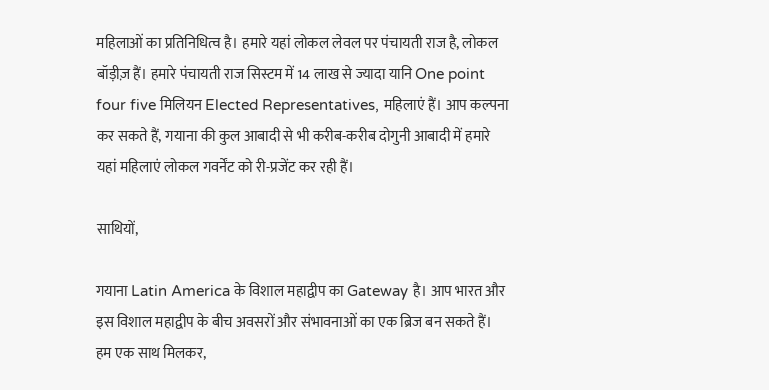महिलाओं का प्रतिनिधित्व है। हमारे यहां लोकल लेवल पर पंचायती राज है, लोकल बॉड़ीज़ हैं। हमारे पंचायती राज सिस्टम में 14 लाख से ज्यादा यानि One point four five मिलियन Elected Representatives, महिलाएं हैं। आप कल्पना कर सकते हैं, गयाना की कुल आबादी से भी करीब-करीब दोगुनी आबादी में हमारे यहां महिलाएं लोकल गवर्नेंट को री-प्रजेंट कर रही हैं।

साथियों,

गयाना Latin America के विशाल महाद्वीप का Gateway है। आप भारत और इस विशाल महाद्वीप के बीच अवसरों और संभावनाओं का एक ब्रिज बन सकते हैं। हम एक साथ मिलकर,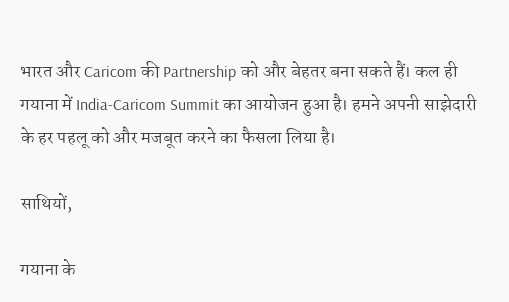भारत और Caricom की Partnership को और बेहतर बना सकते हैं। कल ही गयाना में India-Caricom Summit का आयोजन हुआ है। हमने अपनी साझेदारी के हर पहलू को और मजबूत करने का फैसला लिया है।

साथियों,

गयाना के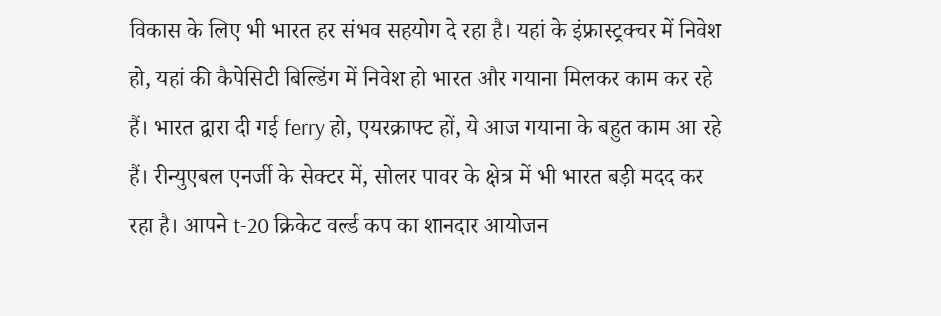विकास के लिए भी भारत हर संभव सहयोग दे रहा है। यहां के इंफ्रास्ट्रक्चर में निवेश हो, यहां की कैपेसिटी बिल्डिंग में निवेश हो भारत और गयाना मिलकर काम कर रहे हैं। भारत द्वारा दी गई ferry हो, एयरक्राफ्ट हों, ये आज गयाना के बहुत काम आ रहे हैं। रीन्युएबल एनर्जी के सेक्टर में, सोलर पावर के क्षेत्र में भी भारत बड़ी मदद कर रहा है। आपने t-20 क्रिकेट वर्ल्ड कप का शानदार आयोजन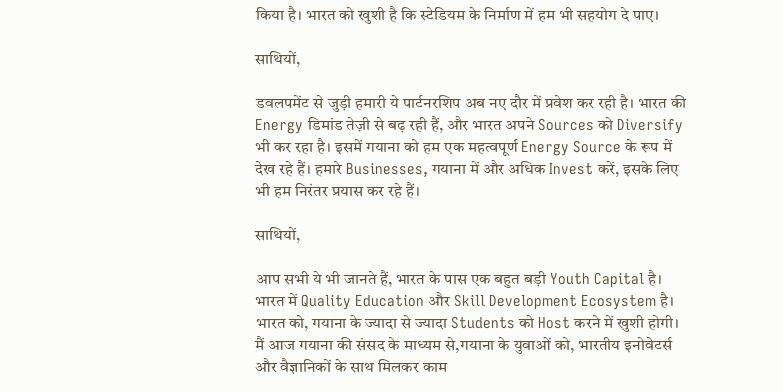किया है। भारत को खुशी है कि स्टेडियम के निर्माण में हम भी सहयोग दे पाए।

साथियों,

डवलपमेंट से जुड़ी हमारी ये पार्टनरशिप अब नए दौर में प्रवेश कर रही है। भारत की Energy डिमांड तेज़ी से बढ़ रही हैं, और भारत अपने Sources को Diversify भी कर रहा है। इसमें गयाना को हम एक महत्वपूर्ण Energy Source के रूप में देख रहे हैं। हमारे Businesses, गयाना में और अधिक Invest करें, इसके लिए भी हम निरंतर प्रयास कर रहे हैं।

साथियों,

आप सभी ये भी जानते हैं, भारत के पास एक बहुत बड़ी Youth Capital है। भारत में Quality Education और Skill Development Ecosystem है। भारत को, गयाना के ज्यादा से ज्यादा Students को Host करने में खुशी होगी। मैं आज गयाना की संसद के माध्यम से,गयाना के युवाओं को, भारतीय इनोवेटर्स और वैज्ञानिकों के साथ मिलकर काम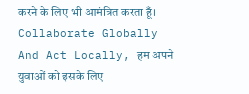करने के लिए भी आमंत्रित करता हूँ। Collaborate Globally And Act Locally, हम अपने युवाओं को इसके लिए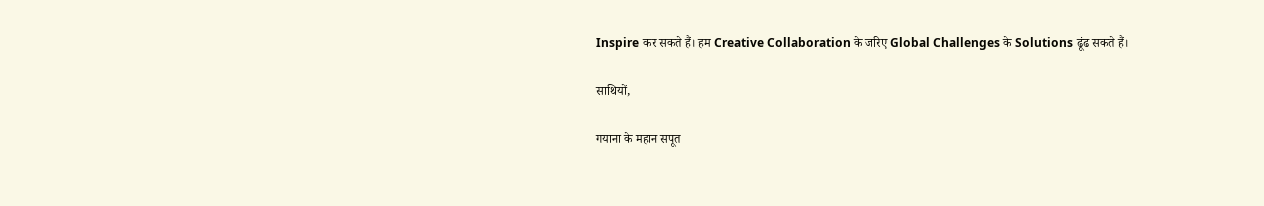Inspire कर सकते हैं। हम Creative Collaboration के जरिए Global Challenges के Solutions ढूंढ सकते हैं।

साथियों,

गयाना के महान सपूत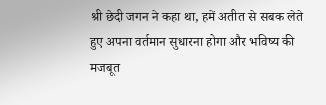श्री छेदी जगन ने कहा था, हमें अतीत से सबक लेते हुए अपना वर्तमान सुधारना होगा और भविष्य की मजबूत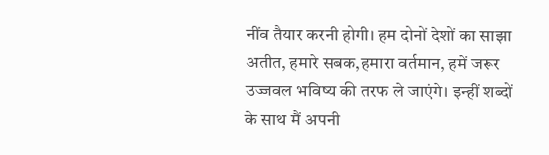नींव तैयार करनी होगी। हम दोनों देशों का साझा अतीत, हमारे सबक,हमारा वर्तमान, हमें जरूर उज्जवल भविष्य की तरफ ले जाएंगे। इन्हीं शब्दों के साथ मैं अपनी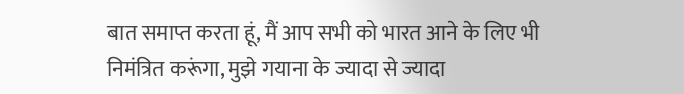बात समाप्त करता हूं, मैं आप सभी को भारत आने के लिए भी निमंत्रित करूंगा, मुझे गयाना के ज्यादा से ज्यादा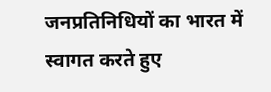जनप्रतिनिधियों का भारत में स्वागत करते हुए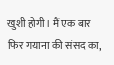खुशी होगी। मैं एक बार फिर गयाना की संसद का,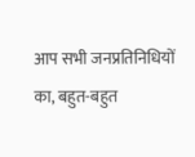आप सभी जनप्रतिनिधियों का, बहुत-बहुत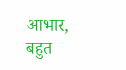आभार, बहुत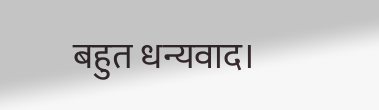बहुत धन्यवाद।